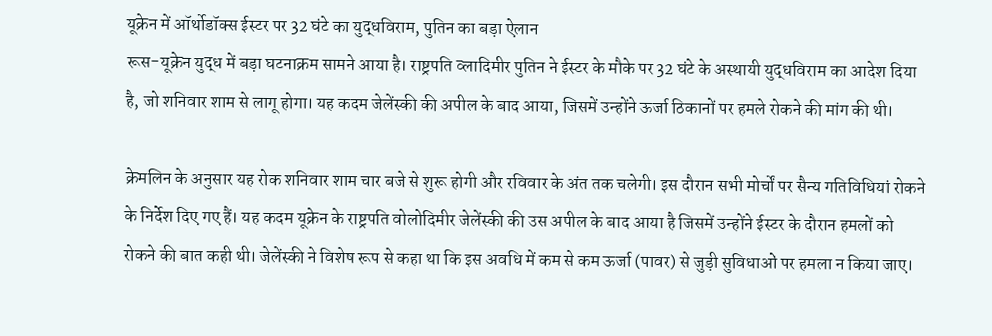यूक्रेन में ऑर्थोडॉक्स ईस्टर पर 32 घंटे का युद्धविराम, पुतिन का बड़ा ऐलान
रूस-यूक्रेन युद्ध में बड़ा घटनाक्रम सामने आया है। राष्ट्रपति व्लादिमीर पुतिन ने ईस्टर के मौके पर 32 घंटे के अस्थायी युद्धविराम का आदेश दिया है, जो शनिवार शाम से लागू होगा। यह कदम जेलेंस्की की अपील के बाद आया, जिसमें उन्होंने ऊर्जा ठिकानों पर हमले रोकने की मांग की थी।

क्रेमलिन के अनुसार यह रोक शनिवार शाम चार बजे से शुरू होगी और रविवार के अंत तक चलेगी। इस दौरान सभी मोर्चों पर सैन्य गतिविधियां रोकने के निर्देश दिए गए हैं। यह कदम यूक्रेन के राष्ट्रपति वोलोदिमीर जेलेंस्की की उस अपील के बाद आया है जिसमें उन्होंने ईस्टर के दौरान हमलों को रोकने की बात कही थी। जेलेंस्की ने विशेष रूप से कहा था कि इस अवधि में कम से कम ऊर्जा (पावर) से जुड़ी सुविधाओं पर हमला न किया जाए।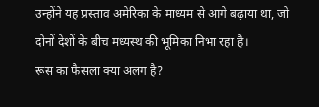उन्होंने यह प्रस्ताव अमेरिका के माध्यम से आगे बढ़ाया था, जो दोनों देशों के बीच मध्यस्थ की भूमिका निभा रहा है।
रूस का फैसला क्या अलग है?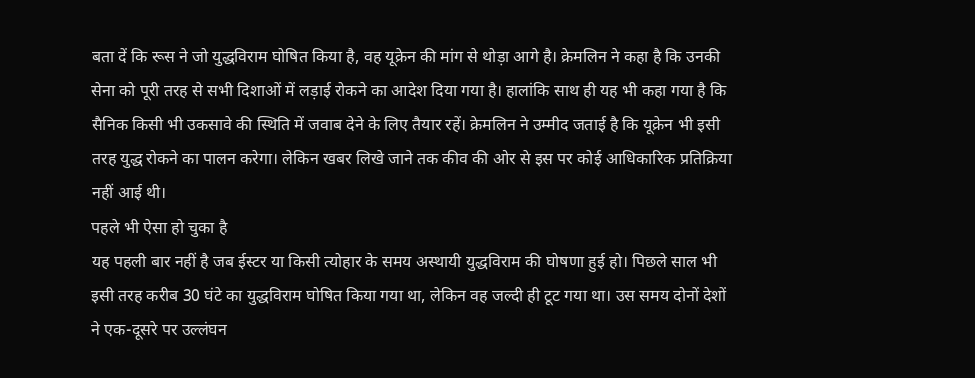बता दें कि रूस ने जो युद्धविराम घोषित किया है, वह यूक्रेन की मांग से थोड़ा आगे है। क्रेमलिन ने कहा है कि उनकी सेना को पूरी तरह से सभी दिशाओं में लड़ाई रोकने का आदेश दिया गया है। हालांकि साथ ही यह भी कहा गया है कि सैनिक किसी भी उकसावे की स्थिति में जवाब देने के लिए तैयार रहें। क्रेमलिन ने उम्मीद जताई है कि यूक्रेन भी इसी तरह युद्ध रोकने का पालन करेगा। लेकिन खबर लिखे जाने तक कीव की ओर से इस पर कोई आधिकारिक प्रतिक्रिया नहीं आई थी।
पहले भी ऐसा हो चुका है
यह पहली बार नहीं है जब ईस्टर या किसी त्योहार के समय अस्थायी युद्धविराम की घोषणा हुई हो। पिछले साल भी इसी तरह करीब 30 घंटे का युद्धविराम घोषित किया गया था, लेकिन वह जल्दी ही टूट गया था। उस समय दोनों देशों ने एक-दूसरे पर उल्लंघन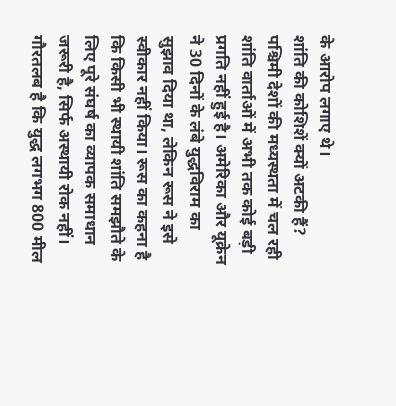के आरोप लगाए थे।
शांति की कोशिशें क्यों अटकी हैं?
पश्चिमी देशों की मध्यस्थता में चल रही शांति वार्ताओं में अभी तक कोई बड़ी प्रगति नहीं हुई है। अमेरिका और यूक्रेन ने 30 दिनों के लंबे युद्धविराम का सुझाव दिया था, लेकिन रूस ने इसे स्वीकार नहीं किया। रूस का कहना है कि किसी भी स्थायी शांति समझौते के लिए पूरे संघर्ष का व्यापक समाधान जरूरी है, सिर्फ अस्थायी रोक नहीं। गौरतलब है कि युद्ध लगभग 800 मील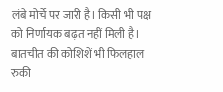लंबे मोर्चे पर जारी है। किसी भी पक्ष को निर्णायक बढ़त नहीं मिली है। बातचीत की कोशिशें भी फिलहाल रुकी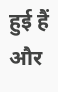हुई हैं और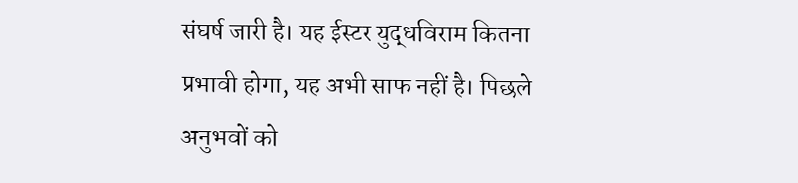संघर्ष जारी है। यह ईस्टर युद्धविराम कितना प्रभावी होगा, यह अभी साफ नहीं है। पिछले अनुभवों को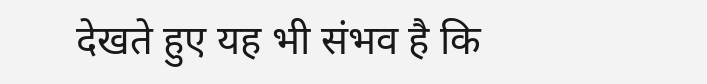देखते हुए यह भी संभव है कि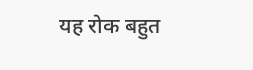यह रोक बहुत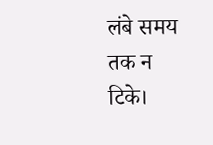लंबे समय तक न टिके।